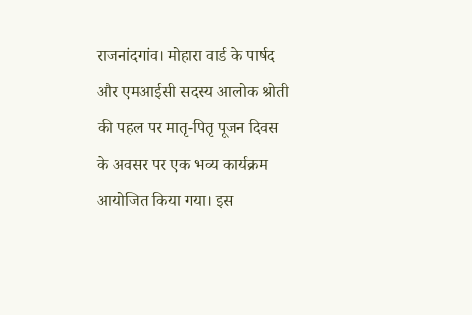राजनांदगांव। मोहारा वार्ड के पार्षद और एमआईसी सदस्य आलोक श्रोती की पहल पर मातृ-पितृ पूजन दिवस के अवसर पर एक भव्य कार्यक्रम आयोजित किया गया। इस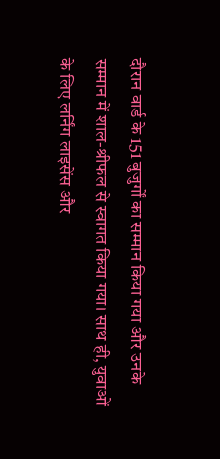दौरान वार्ड के 151 बुजुर्गों का सम्मान किया गया और उनके सम्मान में शाल-श्रीफल से स्वागत किया गया। साथ ही, युवाओं के लिए लर्निंग लाइसेंस और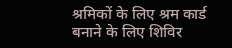श्रमिकों के लिए श्रम कार्ड बनाने के लिए शिविर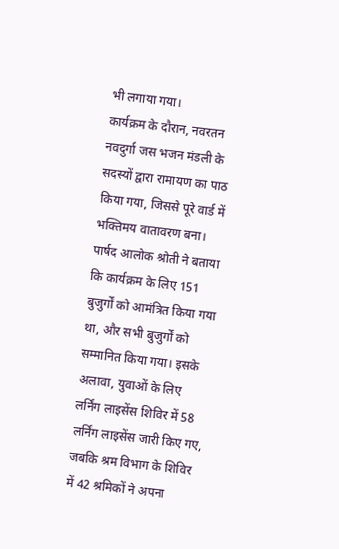भी लगाया गया।
कार्यक्रम के दौरान, नवरतन नवदुर्गा जस भजन मंडली के सदस्यों द्वारा रामायण का पाठ किया गया, जिससे पूरे वार्ड में भक्तिमय वातावरण बना। पार्षद आलोक श्रोती ने बताया कि कार्यक्रम के लिए 151 बुजुर्गों को आमंत्रित किया गया था, और सभी बुजुर्गों को सम्मानित किया गया। इसके अलावा, युवाओं के लिए लर्निंग लाइसेंस शिविर में 58 लर्निंग लाइसेंस जारी किए गए, जबकि श्रम विभाग के शिविर में 42 श्रमिकों ने अपना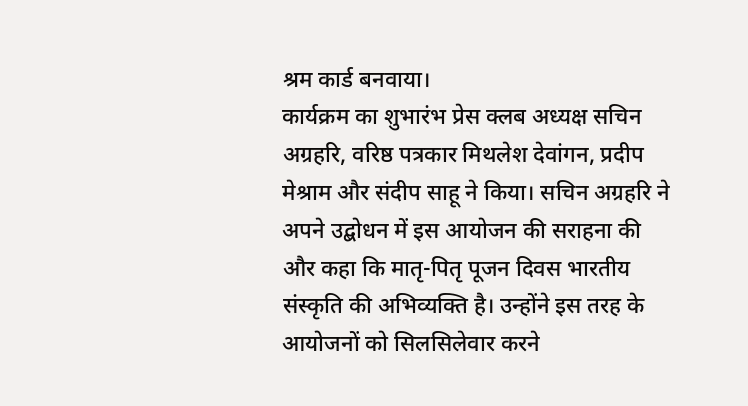श्रम कार्ड बनवाया।
कार्यक्रम का शुभारंभ प्रेस क्लब अध्यक्ष सचिन अग्रहरि, वरिष्ठ पत्रकार मिथलेश देवांगन, प्रदीप मेश्राम और संदीप साहू ने किया। सचिन अग्रहरि ने अपने उद्बोधन में इस आयोजन की सराहना की और कहा कि मातृ-पितृ पूजन दिवस भारतीय संस्कृति की अभिव्यक्ति है। उन्होंने इस तरह के आयोजनों को सिलसिलेवार करने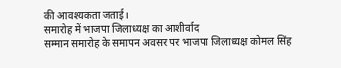की आवश्यकता जताई।
समारोह में भाजपा जिलाध्यक्ष का आशीर्वाद
सम्मान समारोह के समापन अवसर पर भाजपा जिलाध्यक्ष कोमल सिंह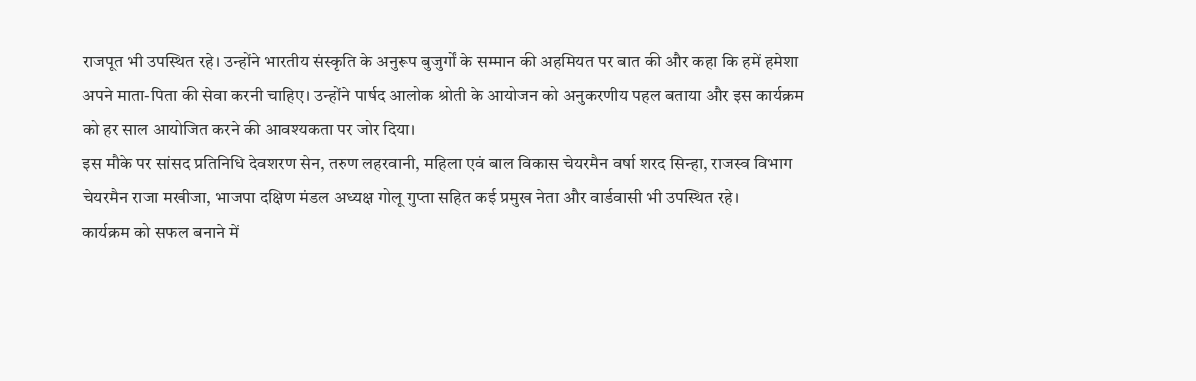राजपूत भी उपस्थित रहे। उन्होंने भारतीय संस्कृति के अनुरूप बुजुर्गों के सम्मान की अहमियत पर बात की और कहा कि हमें हमेशा अपने माता-पिता की सेवा करनी चाहिए। उन्होंने पार्षद आलोक श्रोती के आयोजन को अनुकरणीय पहल बताया और इस कार्यक्रम को हर साल आयोजित करने की आवश्यकता पर जोर दिया।
इस मौके पर सांसद प्रतिनिधि देवशरण सेन, तरुण लहरवानी, महिला एवं बाल विकास चेयरमैन वर्षा शरद सिन्हा, राजस्व विभाग चेयरमैन राजा मखीजा, भाजपा दक्षिण मंडल अध्यक्ष गोलू गुप्ता सहित कई प्रमुख नेता और वार्डवासी भी उपस्थित रहे।
कार्यक्रम को सफल बनाने में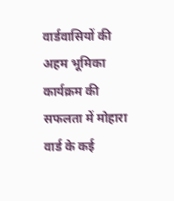वार्डवासियों की अहम भूमिका
कार्यक्रम की सफलता में मोहारा वार्ड के कई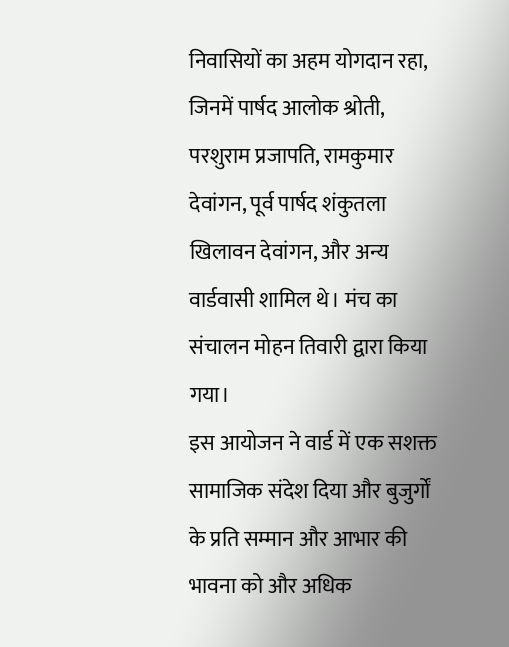निवासियों का अहम योगदान रहा, जिनमें पार्षद आलोक श्रोती, परशुराम प्रजापति, रामकुमार देवांगन, पूर्व पार्षद शंकुतला खिलावन देवांगन, और अन्य वार्डवासी शामिल थे। मंच का संचालन मोहन तिवारी द्वारा किया गया।
इस आयोजन ने वार्ड में एक सशक्त सामाजिक संदेश दिया और बुजुर्गों के प्रति सम्मान और आभार की भावना को और अधिक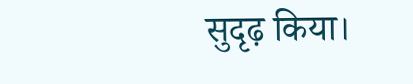सुदृढ़ किया।